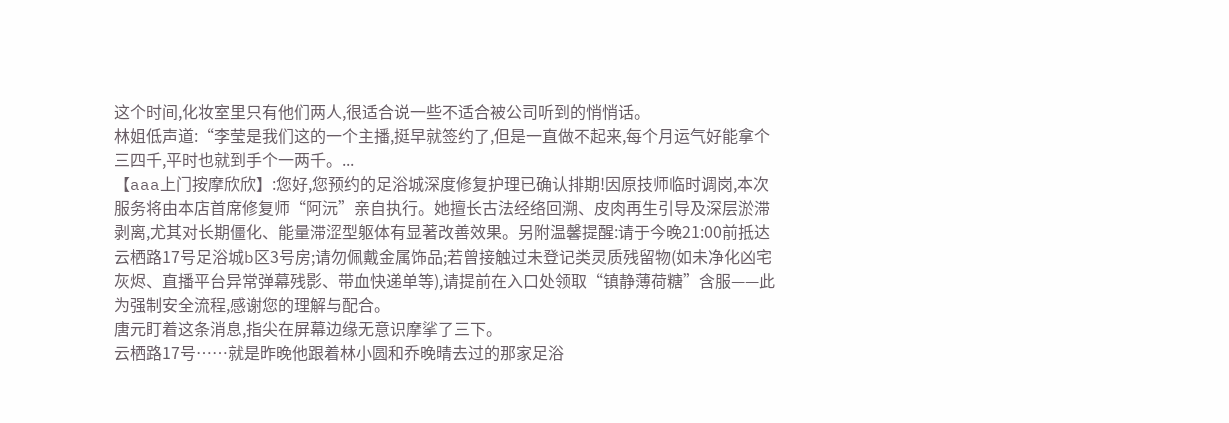这个时间,化妆室里只有他们两人,很适合说一些不适合被公司听到的悄悄话。
林姐低声道:“李莹是我们这的一个主播,挺早就签约了,但是一直做不起来,每个月运气好能拿个三四千,平时也就到手个一两千。...
【aaa上门按摩欣欣】:您好,您预约的足浴城深度修复护理已确认排期!因原技师临时调岗,本次服务将由本店首席修复师“阿沅”亲自执行。她擅长古法经络回溯、皮肉再生引导及深层淤滞剥离,尤其对长期僵化、能量滞涩型躯体有显著改善效果。另附温馨提醒:请于今晚21:00前抵达云栖路17号足浴城b区3号房;请勿佩戴金属饰品;若曾接触过未登记类灵质残留物(如未净化凶宅灰烬、直播平台异常弹幕残影、带血快递单等),请提前在入口处领取“镇静薄荷糖”含服——此为强制安全流程,感谢您的理解与配合。
唐元盯着这条消息,指尖在屏幕边缘无意识摩挲了三下。
云栖路17号……就是昨晚他跟着林小圆和乔晚晴去过的那家足浴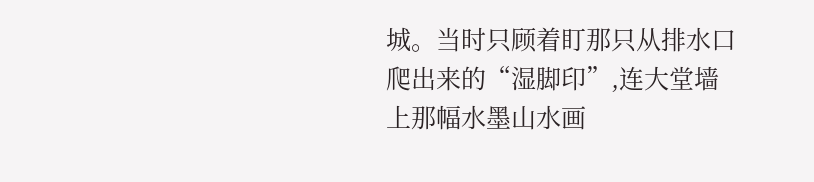城。当时只顾着盯那只从排水口爬出来的“湿脚印”,连大堂墙上那幅水墨山水画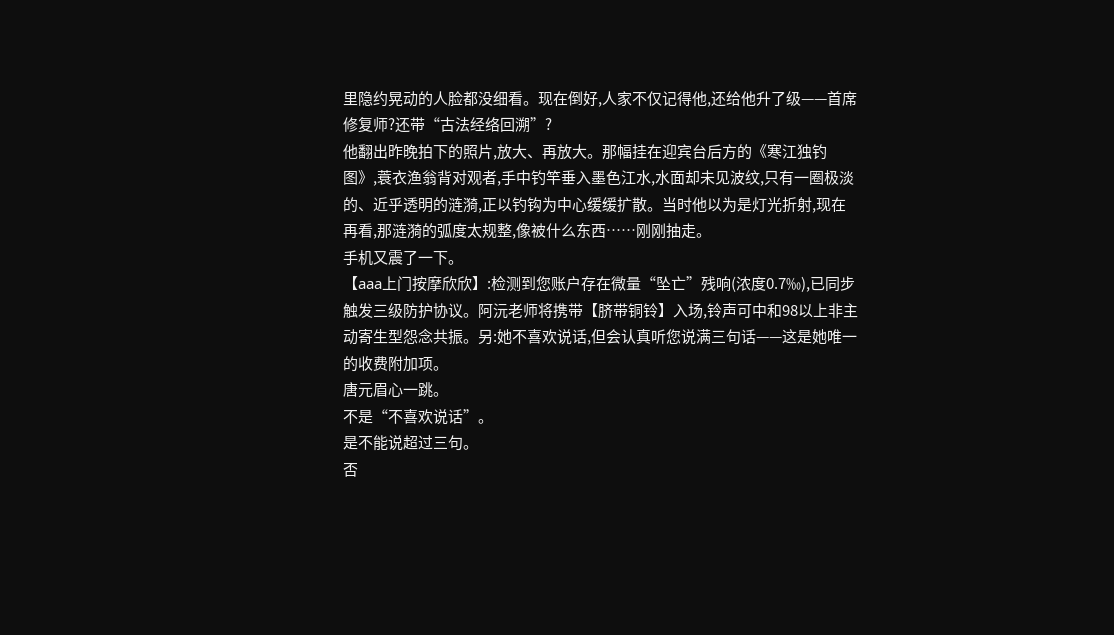里隐约晃动的人脸都没细看。现在倒好,人家不仅记得他,还给他升了级——首席修复师?还带“古法经络回溯”?
他翻出昨晚拍下的照片,放大、再放大。那幅挂在迎宾台后方的《寒江独钓图》,蓑衣渔翁背对观者,手中钓竿垂入墨色江水,水面却未见波纹,只有一圈极淡的、近乎透明的涟漪,正以钓钩为中心缓缓扩散。当时他以为是灯光折射,现在再看,那涟漪的弧度太规整,像被什么东西……刚刚抽走。
手机又震了一下。
【aaa上门按摩欣欣】:检测到您账户存在微量“坠亡”残响(浓度0.7‰),已同步触发三级防护协议。阿沅老师将携带【脐带铜铃】入场,铃声可中和98以上非主动寄生型怨念共振。另:她不喜欢说话,但会认真听您说满三句话——这是她唯一的收费附加项。
唐元眉心一跳。
不是“不喜欢说话”。
是不能说超过三句。
否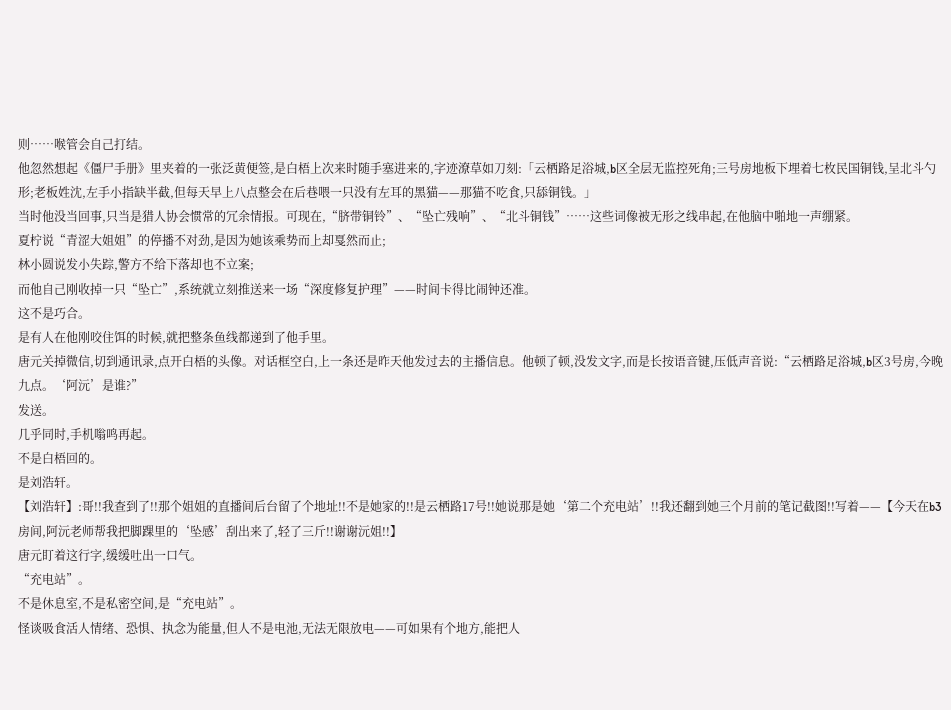则……喉管会自己打结。
他忽然想起《僵尸手册》里夹着的一张泛黄便签,是白梧上次来时随手塞进来的,字迹潦草如刀刻:「云栖路足浴城,b区全层无监控死角;三号房地板下埋着七枚民国铜钱,呈北斗勺形;老板姓沈,左手小指缺半截,但每天早上八点整会在后巷喂一只没有左耳的黑猫——那猫不吃食,只舔铜钱。」
当时他没当回事,只当是猎人协会惯常的冗余情报。可现在,“脐带铜铃”、“坠亡残响”、“北斗铜钱”……这些词像被无形之线串起,在他脑中啪地一声绷紧。
夏柠说“青涩大姐姐”的停播不对劲,是因为她该乘势而上却戛然而止;
林小圆说发小失踪,警方不给下落却也不立案;
而他自己刚收掉一只“坠亡”,系统就立刻推送来一场“深度修复护理”——时间卡得比闹钟还准。
这不是巧合。
是有人在他刚咬住饵的时候,就把整条鱼线都递到了他手里。
唐元关掉微信,切到通讯录,点开白梧的头像。对话框空白,上一条还是昨天他发过去的主播信息。他顿了顿,没发文字,而是长按语音键,压低声音说:“云栖路足浴城,b区3号房,今晚九点。‘阿沅’是谁?”
发送。
几乎同时,手机嗡鸣再起。
不是白梧回的。
是刘浩轩。
【刘浩轩】:哥!!我查到了!!那个姐姐的直播间后台留了个地址!!不是她家的!!是云栖路17号!!她说那是她‘第二个充电站’!!我还翻到她三个月前的笔记截图!!写着——【今天在b3房间,阿沅老师帮我把脚踝里的‘坠感’刮出来了,轻了三斤!!谢谢沅姐!!】
唐元盯着这行字,缓缓吐出一口气。
“充电站”。
不是休息室,不是私密空间,是“充电站”。
怪谈吸食活人情绪、恐惧、执念为能量,但人不是电池,无法无限放电——可如果有个地方,能把人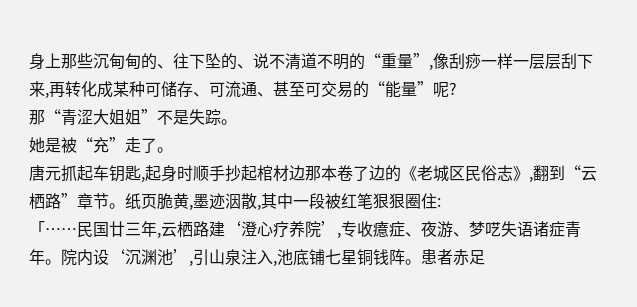身上那些沉甸甸的、往下坠的、说不清道不明的“重量”,像刮痧一样一层层刮下来,再转化成某种可储存、可流通、甚至可交易的“能量”呢?
那“青涩大姐姐”不是失踪。
她是被“充”走了。
唐元抓起车钥匙,起身时顺手抄起棺材边那本卷了边的《老城区民俗志》,翻到“云栖路”章节。纸页脆黄,墨迹洇散,其中一段被红笔狠狠圈住:
「……民国廿三年,云栖路建‘澄心疗养院’,专收癔症、夜游、梦呓失语诸症青年。院内设‘沉渊池’,引山泉注入,池底铺七星铜钱阵。患者赤足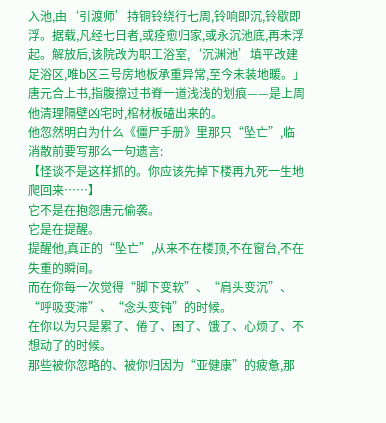入池,由‘引渡师’持铜铃绕行七周,铃响即沉,铃歇即浮。据载,凡经七日者,或痊愈归家,或永沉池底,再未浮起。解放后,该院改为职工浴室,‘沉渊池’填平改建足浴区,唯b区三号房地板承重异常,至今未装地暖。」
唐元合上书,指腹擦过书脊一道浅浅的划痕——是上周他清理隔壁凶宅时,棺材板磕出来的。
他忽然明白为什么《僵尸手册》里那只“坠亡”,临消散前要写那么一句遗言:
【怪谈不是这样抓的。你应该先掉下楼再九死一生地爬回来……】
它不是在抱怨唐元偷袭。
它是在提醒。
提醒他,真正的“坠亡”,从来不在楼顶,不在窗台,不在失重的瞬间。
而在你每一次觉得“脚下变软”、“肩头变沉”、“呼吸变滞”、“念头变钝”的时候。
在你以为只是累了、倦了、困了、饿了、心烦了、不想动了的时候。
那些被你忽略的、被你归因为“亚健康”的疲惫,那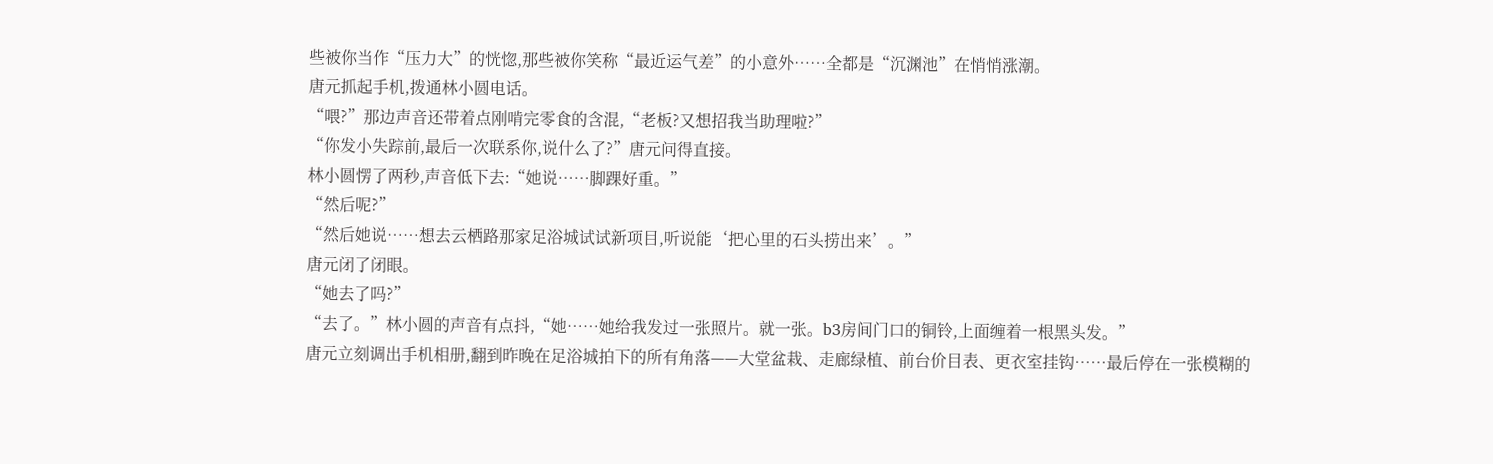些被你当作“压力大”的恍惚,那些被你笑称“最近运气差”的小意外……全都是“沉渊池”在悄悄涨潮。
唐元抓起手机,拨通林小圆电话。
“喂?”那边声音还带着点刚啃完零食的含混,“老板?又想招我当助理啦?”
“你发小失踪前,最后一次联系你,说什么了?”唐元问得直接。
林小圆愣了两秒,声音低下去:“她说……脚踝好重。”
“然后呢?”
“然后她说……想去云栖路那家足浴城试试新项目,听说能‘把心里的石头捞出来’。”
唐元闭了闭眼。
“她去了吗?”
“去了。”林小圆的声音有点抖,“她……她给我发过一张照片。就一张。b3房间门口的铜铃,上面缠着一根黑头发。”
唐元立刻调出手机相册,翻到昨晚在足浴城拍下的所有角落——大堂盆栽、走廊绿植、前台价目表、更衣室挂钩……最后停在一张模糊的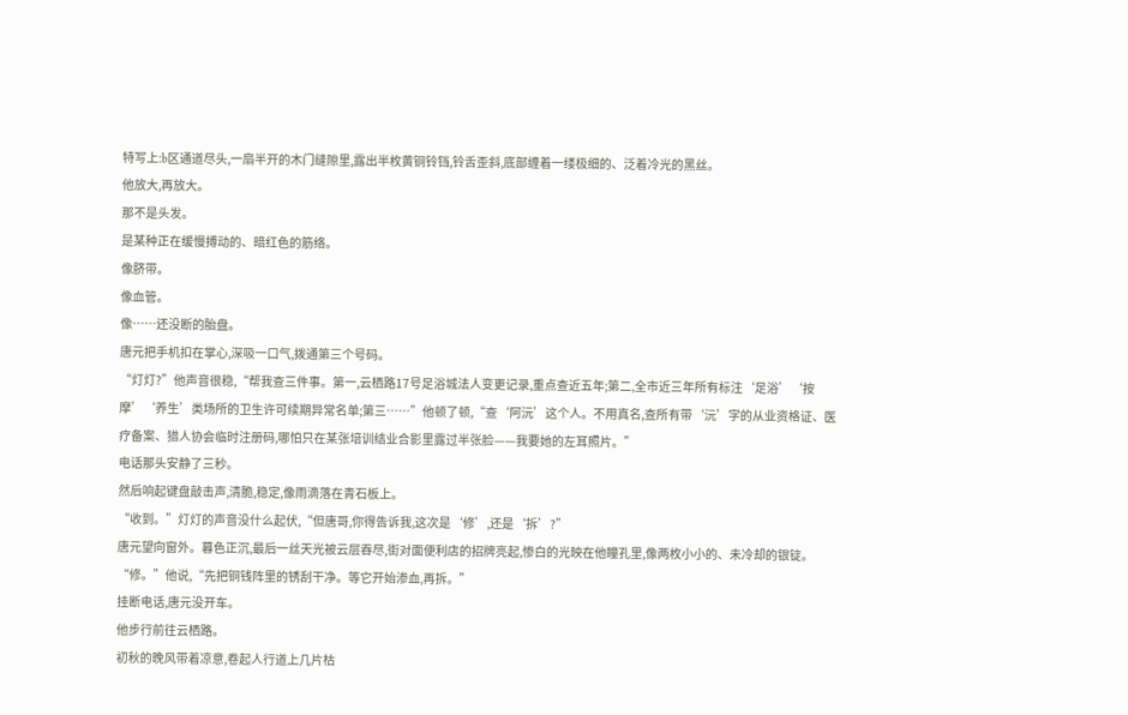特写上:b区通道尽头,一扇半开的木门缝隙里,露出半枚黄铜铃铛,铃舌歪斜,底部缠着一缕极细的、泛着冷光的黑丝。
他放大,再放大。
那不是头发。
是某种正在缓慢搏动的、暗红色的筋络。
像脐带。
像血管。
像……还没断的胎盘。
唐元把手机扣在掌心,深吸一口气,拨通第三个号码。
“灯灯?”他声音很稳,“帮我查三件事。第一,云栖路17号足浴城法人变更记录,重点查近五年;第二,全市近三年所有标注‘足浴’‘按摩’‘养生’类场所的卫生许可续期异常名单;第三……”他顿了顿,“查‘阿沅’这个人。不用真名,查所有带‘沅’字的从业资格证、医疗备案、猎人协会临时注册码,哪怕只在某张培训结业合影里露过半张脸——我要她的左耳照片。”
电话那头安静了三秒。
然后响起键盘敲击声,清脆,稳定,像雨滴落在青石板上。
“收到。”灯灯的声音没什么起伏,“但唐哥,你得告诉我,这次是‘修’,还是‘拆’?”
唐元望向窗外。暮色正沉,最后一丝天光被云层吞尽,街对面便利店的招牌亮起,惨白的光映在他瞳孔里,像两枚小小的、未冷却的银锭。
“修。”他说,“先把铜钱阵里的锈刮干净。等它开始渗血,再拆。”
挂断电话,唐元没开车。
他步行前往云栖路。
初秋的晚风带着凉意,卷起人行道上几片枯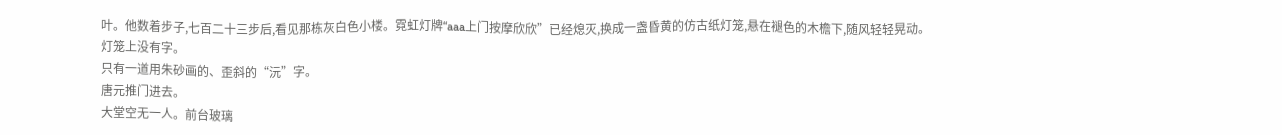叶。他数着步子,七百二十三步后,看见那栋灰白色小楼。霓虹灯牌“aaa上门按摩欣欣”已经熄灭,换成一盏昏黄的仿古纸灯笼,悬在褪色的木檐下,随风轻轻晃动。
灯笼上没有字。
只有一道用朱砂画的、歪斜的“沅”字。
唐元推门进去。
大堂空无一人。前台玻璃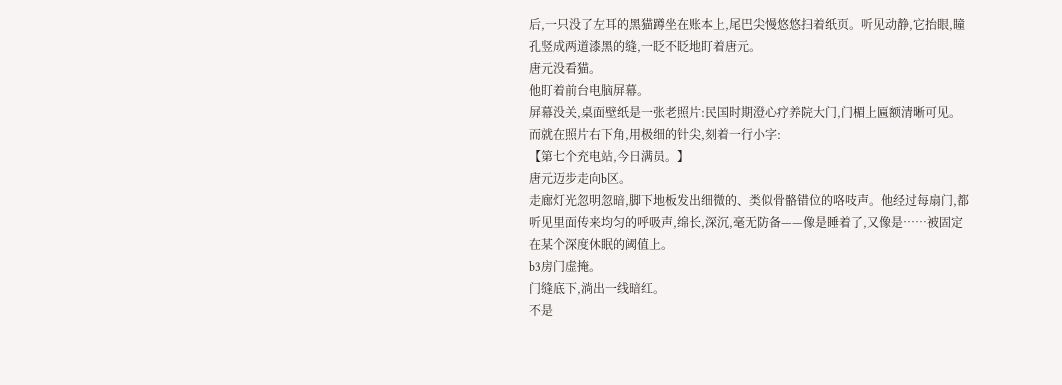后,一只没了左耳的黑猫蹲坐在账本上,尾巴尖慢悠悠扫着纸页。听见动静,它抬眼,瞳孔竖成两道漆黑的缝,一眨不眨地盯着唐元。
唐元没看猫。
他盯着前台电脑屏幕。
屏幕没关,桌面壁纸是一张老照片:民国时期澄心疗养院大门,门楣上匾额清晰可见。而就在照片右下角,用极细的针尖,刻着一行小字:
【第七个充电站,今日满员。】
唐元迈步走向b区。
走廊灯光忽明忽暗,脚下地板发出细微的、类似骨骼错位的咯吱声。他经过每扇门,都听见里面传来均匀的呼吸声,绵长,深沉,毫无防备——像是睡着了,又像是……被固定在某个深度休眠的阈值上。
b3房门虚掩。
门缝底下,淌出一线暗红。
不是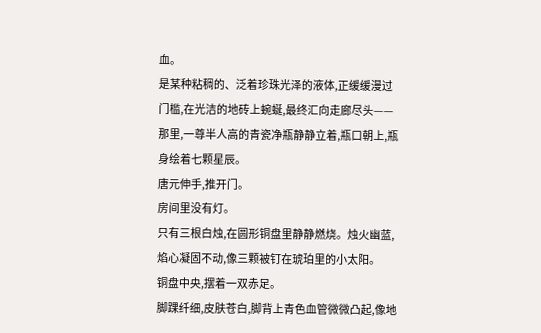血。
是某种粘稠的、泛着珍珠光泽的液体,正缓缓漫过门槛,在光洁的地砖上蜿蜒,最终汇向走廊尽头——那里,一尊半人高的青瓷净瓶静静立着,瓶口朝上,瓶身绘着七颗星辰。
唐元伸手,推开门。
房间里没有灯。
只有三根白烛,在圆形铜盘里静静燃烧。烛火幽蓝,焰心凝固不动,像三颗被钉在琥珀里的小太阳。
铜盘中央,摆着一双赤足。
脚踝纤细,皮肤苍白,脚背上青色血管微微凸起,像地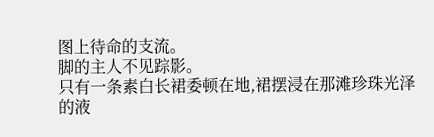图上待命的支流。
脚的主人不见踪影。
只有一条素白长裙委顿在地,裙摆浸在那滩珍珠光泽的液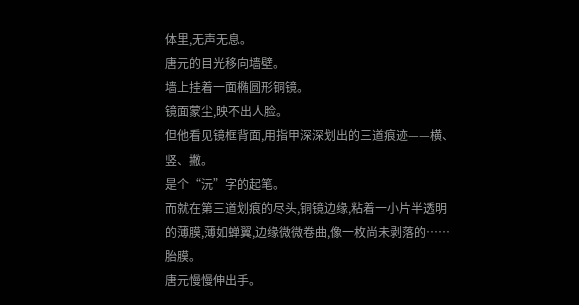体里,无声无息。
唐元的目光移向墙壁。
墙上挂着一面椭圆形铜镜。
镜面蒙尘,映不出人脸。
但他看见镜框背面,用指甲深深划出的三道痕迹——横、竖、撇。
是个“沅”字的起笔。
而就在第三道划痕的尽头,铜镜边缘,粘着一小片半透明的薄膜,薄如蝉翼,边缘微微卷曲,像一枚尚未剥落的……胎膜。
唐元慢慢伸出手。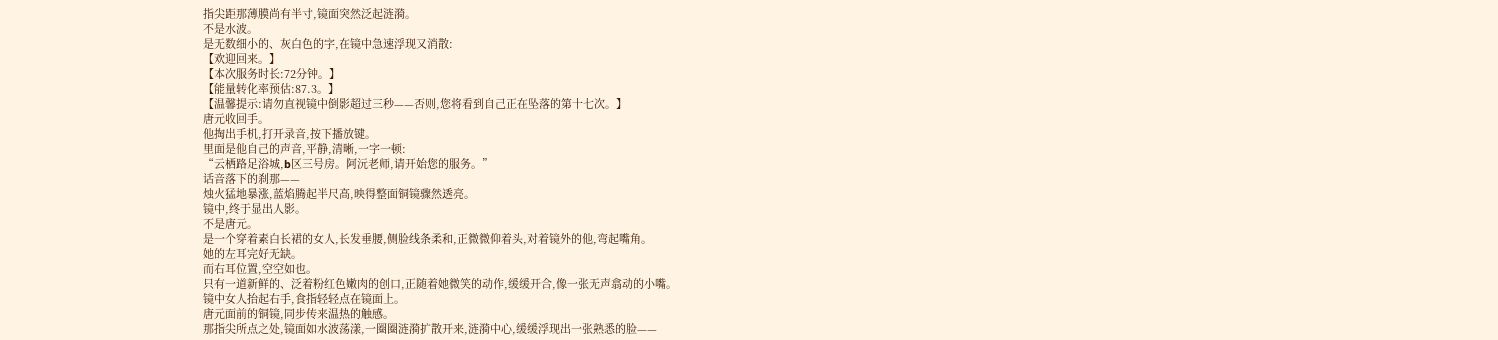指尖距那薄膜尚有半寸,镜面突然泛起涟漪。
不是水波。
是无数细小的、灰白色的字,在镜中急速浮现又消散:
【欢迎回来。】
【本次服务时长:72分钟。】
【能量转化率预估:87.3。】
【温馨提示:请勿直视镜中倒影超过三秒——否则,您将看到自己正在坠落的第十七次。】
唐元收回手。
他掏出手机,打开录音,按下播放键。
里面是他自己的声音,平静,清晰,一字一顿:
“云栖路足浴城,b区三号房。阿沅老师,请开始您的服务。”
话音落下的刹那——
烛火猛地暴涨,蓝焰腾起半尺高,映得整面铜镜骤然透亮。
镜中,终于显出人影。
不是唐元。
是一个穿着素白长裙的女人,长发垂腰,侧脸线条柔和,正微微仰着头,对着镜外的他,弯起嘴角。
她的左耳完好无缺。
而右耳位置,空空如也。
只有一道新鲜的、泛着粉红色嫩肉的创口,正随着她微笑的动作,缓缓开合,像一张无声翕动的小嘴。
镜中女人抬起右手,食指轻轻点在镜面上。
唐元面前的铜镜,同步传来温热的触感。
那指尖所点之处,镜面如水波荡漾,一圈圈涟漪扩散开来,涟漪中心,缓缓浮现出一张熟悉的脸——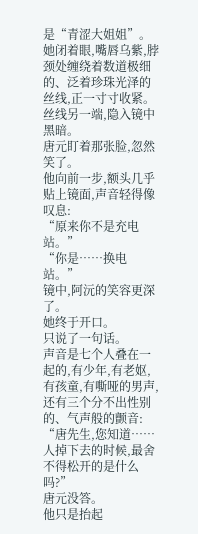是“青涩大姐姐”。
她闭着眼,嘴唇乌紫,脖颈处缠绕着数道极细的、泛着珍珠光泽的丝线,正一寸寸收紧。
丝线另一端,隐入镜中黑暗。
唐元盯着那张脸,忽然笑了。
他向前一步,额头几乎贴上镜面,声音轻得像叹息:
“原来你不是充电站。”
“你是……换电站。”
镜中,阿沅的笑容更深了。
她终于开口。
只说了一句话。
声音是七个人叠在一起的,有少年,有老妪,有孩童,有嘶哑的男声,还有三个分不出性别的、气声般的颤音:
“唐先生,您知道……人掉下去的时候,最舍不得松开的是什么吗?”
唐元没答。
他只是抬起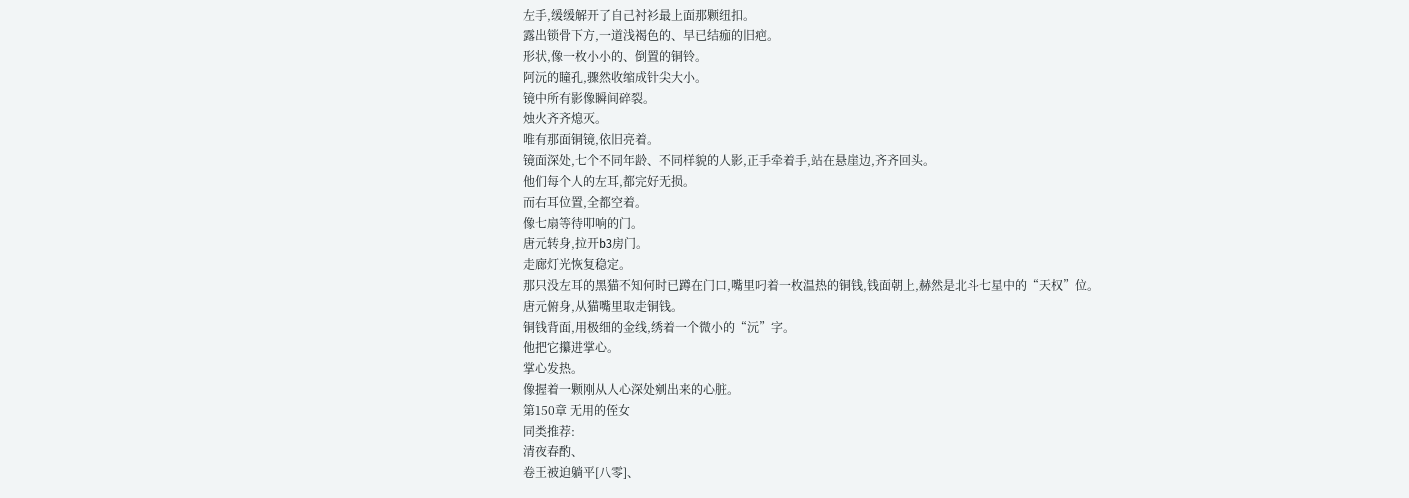左手,缓缓解开了自己衬衫最上面那颗纽扣。
露出锁骨下方,一道浅褐色的、早已结痂的旧疤。
形状,像一枚小小的、倒置的铜铃。
阿沅的瞳孔,骤然收缩成针尖大小。
镜中所有影像瞬间碎裂。
烛火齐齐熄灭。
唯有那面铜镜,依旧亮着。
镜面深处,七个不同年龄、不同样貌的人影,正手牵着手,站在悬崖边,齐齐回头。
他们每个人的左耳,都完好无损。
而右耳位置,全都空着。
像七扇等待叩响的门。
唐元转身,拉开b3房门。
走廊灯光恢复稳定。
那只没左耳的黑猫不知何时已蹲在门口,嘴里叼着一枚温热的铜钱,钱面朝上,赫然是北斗七星中的“天权”位。
唐元俯身,从猫嘴里取走铜钱。
铜钱背面,用极细的金线,绣着一个微小的“沅”字。
他把它攥进掌心。
掌心发热。
像握着一颗刚从人心深处剜出来的心脏。
第150章 无用的侄女
同类推荐:
清夜春酌、
卷王被迫躺平[八零]、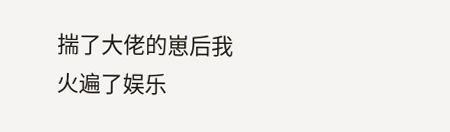揣了大佬的崽后我火遍了娱乐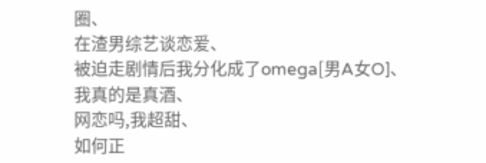圈、
在渣男综艺谈恋爱、
被迫走剧情后我分化成了omega[男A女O]、
我真的是真酒、
网恋吗,我超甜、
如何正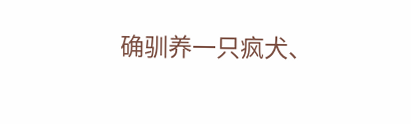确驯养一只疯犬、